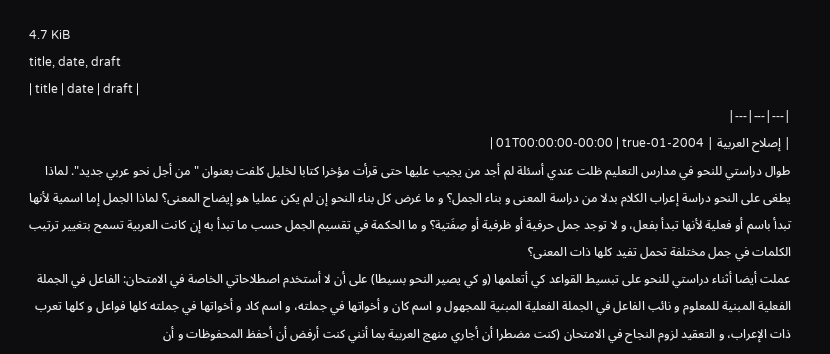4.7 KiB
title, date, draft
| title | date | draft |
|---|---|---|
| إصلاح العربية | 2004-01-01T00:00:00-00:00 | true |
طوال دراستي للنحو في مدارس التعليم ظلت عندي أسئلة لم أجد من يجيب عليها حتى قرأت مؤخرا كتابا لخليل كلفت بعنوان "من أجل نحو عربي جديد". لماذا يطغى على النحو دراسة إعراب الكلام بدلا من دراسة المعنى و بناء الجمل؟ و ما غرض كل بناء النحو إن لم يكن عمليا هو إيضاح المعنى؟ لماذا الجمل إما اسمية لأنها تبدأ باسم أو فعلية لأنها تبدأ بفعل، و لا توجد جمل حرفية أو ظرفية أو صِفَتية؟ و ما الحكمة في تقسيم الجمل حسب ما تبدأ به إن كانت العربية تسمح بتغيير ترتيب الكلمات في جمل مختلفة تحمل تفيد كلها ذات المعنى؟
عملت أيضا أثناء دراستي للنحو على تبسيط القواعد كي أتعلمها (و كي يصير النحو بسيطا) على أن لا أستخدم اصطلاحاتي الخاصة في الامتحان: الفاعل في الجملة الفعلية المبنية للمعلوم و نائب الفاعل في الجملة الفعلية المبنية للمجهول و اسم كان و أخواتها في جملته، و اسم كاد و أخواتها في جملته كلها فواعل و كلها تعرب ذات الإعراب، و التعقيد لزوم النجاح في الامتحان (كنت مضطرا أن أجاري منهج العربية بما أنني كنت أرفض أن أحفظ المحفوظات و أن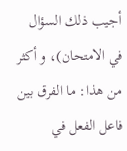أجيب ذلك السؤال في الامتحان)، و أكثر من هذا: ما الفرق بين فاعل الفعل في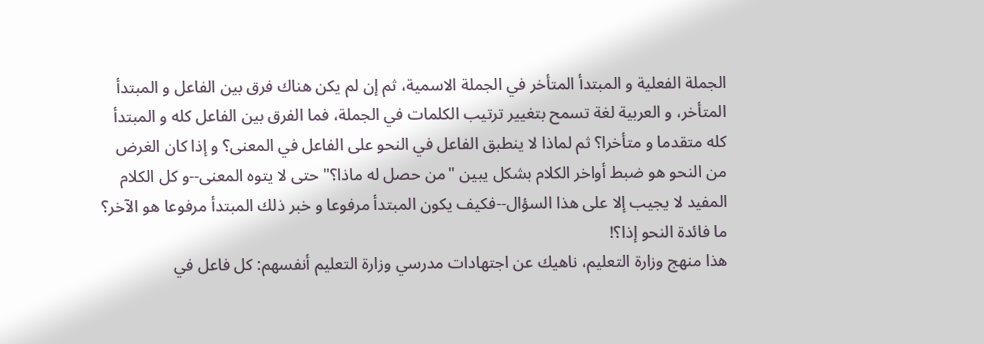الجملة الفعلية و المبتدأ المتأخر في الجملة الاسمية، ثم إن لم يكن هناك فرق بين الفاعل و المبتدأ المتأخر، و العربية لغة تسمح بتغيير ترتيب الكلمات في الجملة، فما الفرق بين الفاعل كله و المبتدأ كله متقدما و متأخرا؟ ثم لماذا لا ينطبق الفاعل في النحو على الفاعل في المعنى؟ و إذا كان الغرض من النحو هو ضبط أواخر الكلام بشكل يبين "من حصل له ماذا؟" حتى لا يتوه المعنى--و كل الكلام المفيد لا يجيب إلا على هذا السؤال--فكيف يكون المبتدأ مرفوعا و خبر ذلك المبتدأ مرفوعا هو الآخر؟ ما فائدة النحو إذا؟!
هذا منهج وزارة التعليم، ناهيك عن اجتهادات مدرسي وزارة التعليم أنفسهم: كل فاعل في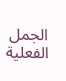الجمل الفعلية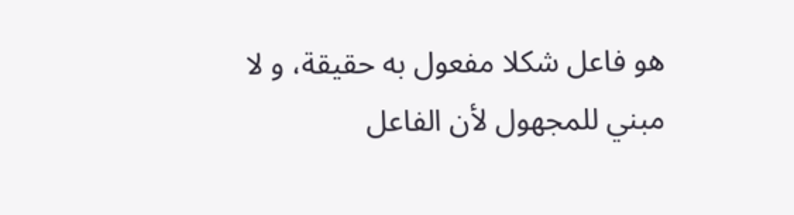هو فاعل شكلا مفعول به حقيقة، و لا مبني للمجهول لأن الفاعل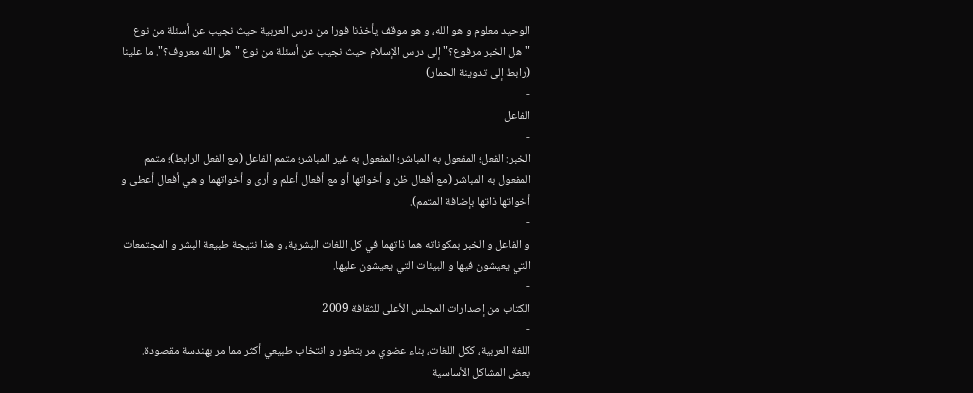الوحيد معلوم و هو الله، و هو موقف يأخذنا فورا من درس العربية حيث نجيب عن أسئلة من نوع "هل الخبر مرفوع؟" إلى درس الإسلام حيث نجيب عن أسئلة من نوع "هل الله معروف؟". ما علينا (رابط إلى تدوينة الحمار)
-
الفاعل
-
الخبر: الفعل؛ المفعول به المباشر؛ المفعول به غير المباشر؛ متمم الفاعل (مع الفعل الرابط)؛ متمم المفعول به المباشر (مع أفعال ظن و أخواتها أو مع أفعال أعلم و أرى و أخواتهما و هي أفعال أعطى و أخواتها ذاتها بإضافة المتمم).
-
و الفاعل و الخبر بمكوناته هما ذاتهما في كل اللغات البشرية، و هذا نتيجة طبيعة البشر و المجتمعات التي يعيشون فيها و البيئات التي يعيشون عليها.
-
الكتاب من إصدارات المجلس الأعلى للثقافة 2009
-
اللغة العربية، ككل اللغات، بناء عضوي مر بتطور و انتخاب طبيعي أكثر مما مر بهندسة مقصودة.
بعض المشاكل الأساسية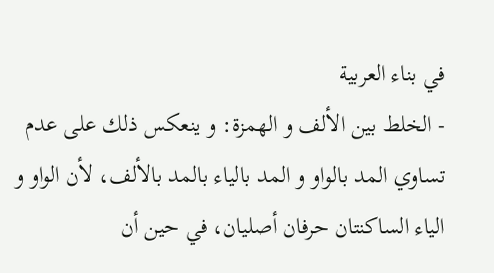في بناء العربية
- الخلط بين الألف و الهمزة: و ينعكس ذلك على عدم تساوي المد بالواو و المد بالياء بالمد بالألف، لأن الواو و الياء الساكنتان حرفان أصليان، في حين أن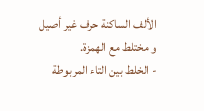الألف الساكنة حرف غير أصيل و مختلط مع الهمزة.
- الخلط بين التاء المربوطة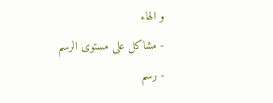و الهاء
- مشاكل على مستوى الرسم
- رسم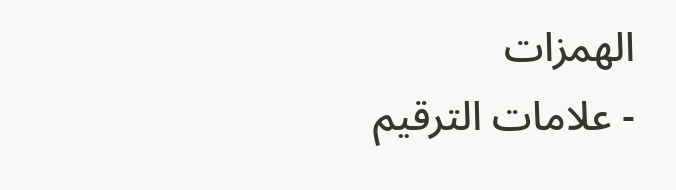الهمزات
- علامات الترقيم